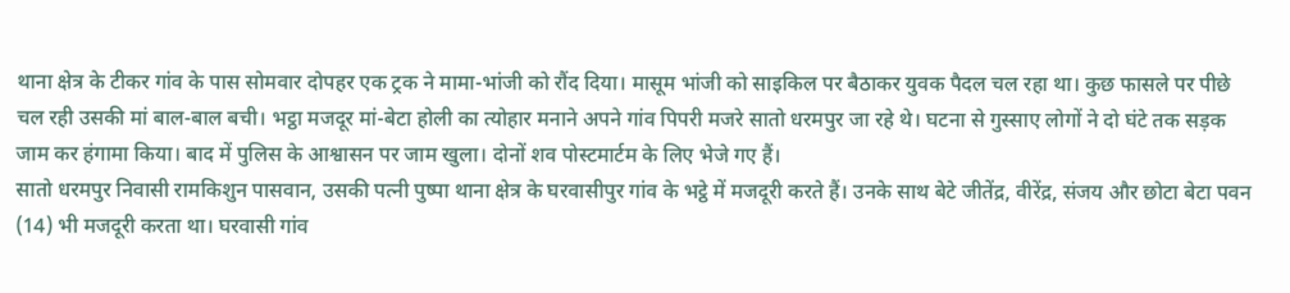थाना क्षेत्र के टीकर गांव के पास सोमवार दोपहर एक ट्रक ने मामा-भांजी को रौंद दिया। मासूम भांजी को साइकिल पर बैठाकर युवक पैदल चल रहा था। कुछ फासले पर पीछे चल रही उसकी मां बाल-बाल बची। भट्ठा मजदूर मां-बेटा होली का त्योहार मनाने अपने गांव पिपरी मजरे सातो धरमपुर जा रहे थे। घटना से गुस्साए लोगों ने दो घंटे तक सड़क जाम कर हंगामा किया। बाद में पुलिस के आश्वासन पर जाम खुला। दोनों शव पोस्टमार्टम के लिए भेजे गए हैं।
सातो धरमपुर निवासी रामकिशुन पासवान, उसकी पत्नी पुष्पा थाना क्षेत्र के घरवासीपुर गांव के भट्ठे में मजदूरी करते हैं। उनके साथ बेटे जीतेंद्र, वीरेंद्र, संजय और छोटा बेटा पवन (14) भी मजदूरी करता था। घरवासी गांव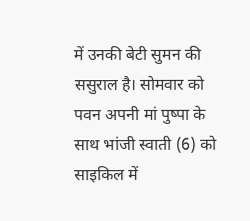में उनकी बेटी सुमन की ससुराल है। सोमवार को पवन अपनी मां पुष्पा के साथ भांजी स्वाती (6) को साइकिल में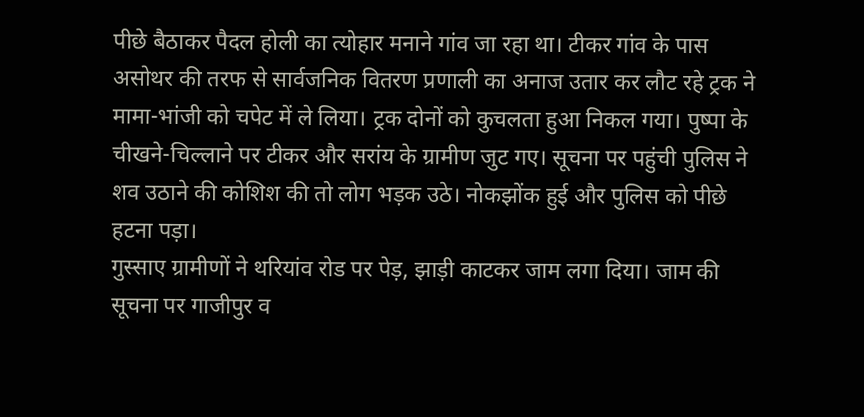पीछे बैठाकर पैदल होली का त्योहार मनाने गांव जा रहा था। टीकर गांव के पास असोथर की तरफ से सार्वजनिक वितरण प्रणाली का अनाज उतार कर लौट रहे ट्रक ने मामा-भांजी को चपेट में ले लिया। ट्रक दोनों को कुचलता हुआ निकल गया। पुष्पा के चीखने-चिल्लाने पर टीकर और सरांय के ग्रामीण जुट गए। सूचना पर पहुंची पुलिस ने शव उठाने की कोशिश की तो लोग भड़क उठे। नोकझोंक हुई और पुलिस को पीछे हटना पड़ा।
गुस्साए ग्रामीणों ने थरियांव रोड पर पेड़, झाड़ी काटकर जाम लगा दिया। जाम की सूचना पर गाजीपुर व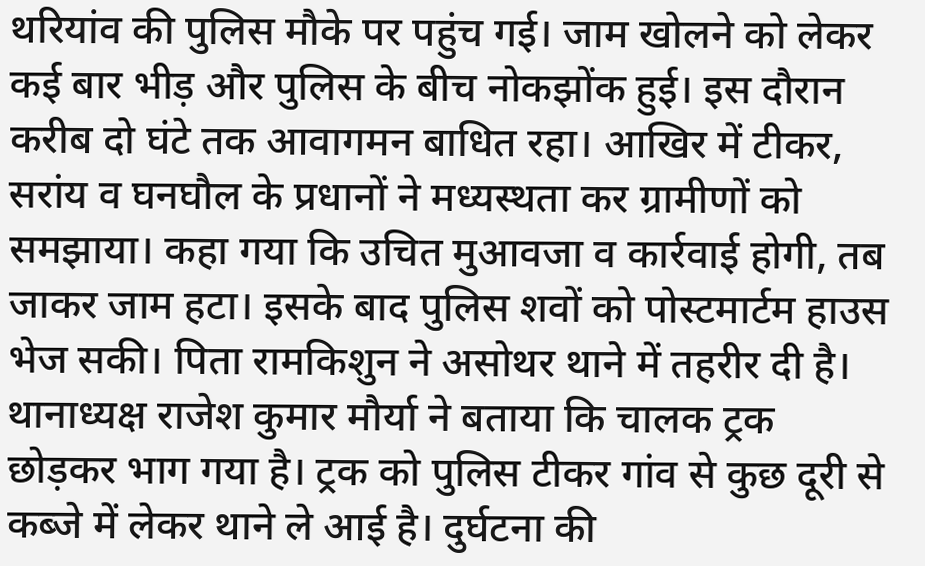थरियांव की पुलिस मौके पर पहुंच गई। जाम खोलने को लेकर कई बार भीड़ और पुलिस के बीच नोकझोंक हुई। इस दौरान करीब दो घंटे तक आवागमन बाधित रहा। आखिर में टीकर, सरांय व घनघौल के प्रधानों ने मध्यस्थता कर ग्रामीणों को समझाया। कहा गया कि उचित मुआवजा व कार्रवाई होगी, तब जाकर जाम हटा। इसके बाद पुलिस शवों को पोस्टमार्टम हाउस भेज सकी। पिता रामकिशुन ने असोथर थाने में तहरीर दी है।
थानाध्यक्ष राजेश कुमार मौर्या ने बताया कि चालक ट्रक छोड़कर भाग गया है। ट्रक को पुलिस टीकर गांव से कुछ दूरी से कब्जे में लेकर थाने ले आई है। दुर्घटना की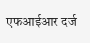एफआईआर दर्ज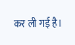कर ली गई है।